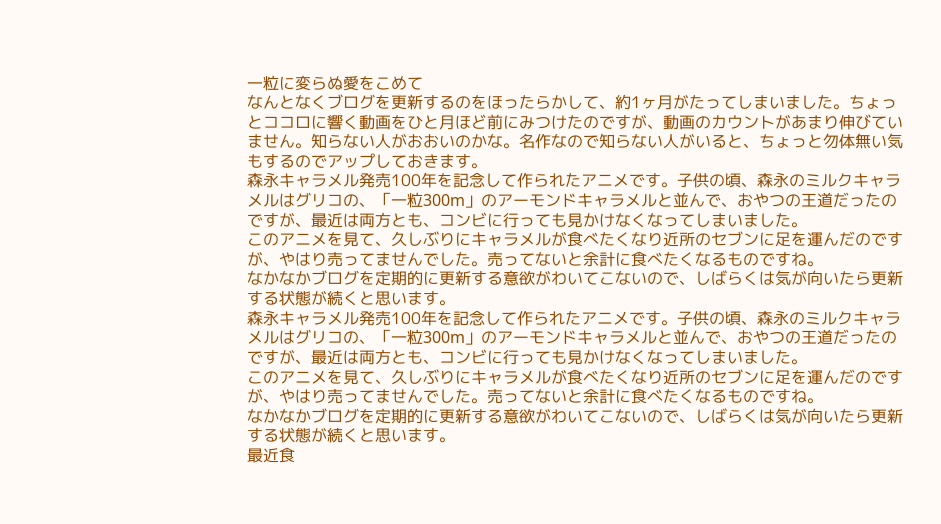一粒に変らぬ愛をこめて
なんとなくブログを更新するのをほったらかして、約1ヶ月がたってしまいました。ちょっとココロに響く動画をひと月ほど前にみつけたのですが、動画のカウントがあまり伸びていません。知らない人がおおいのかな。名作なので知らない人がいると、ちょっと勿体無い気もするのでアップしておきます。
森永キャラメル発売100年を記念して作られたアニメです。子供の頃、森永のミルクキャラメルはグリコの、「一粒300m」のアーモンドキャラメルと並んで、おやつの王道だったのですが、最近は両方とも、コンビに行っても見かけなくなってしまいました。
このアニメを見て、久しぶりにキャラメルが食べたくなり近所のセブンに足を運んだのですが、やはり売ってませんでした。売ってないと余計に食べたくなるものですね。
なかなかブログを定期的に更新する意欲がわいてこないので、しばらくは気が向いたら更新する状態が続くと思います。
森永キャラメル発売100年を記念して作られたアニメです。子供の頃、森永のミルクキャラメルはグリコの、「一粒300m」のアーモンドキャラメルと並んで、おやつの王道だったのですが、最近は両方とも、コンビに行っても見かけなくなってしまいました。
このアニメを見て、久しぶりにキャラメルが食べたくなり近所のセブンに足を運んだのですが、やはり売ってませんでした。売ってないと余計に食べたくなるものですね。
なかなかブログを定期的に更新する意欲がわいてこないので、しばらくは気が向いたら更新する状態が続くと思います。
最近食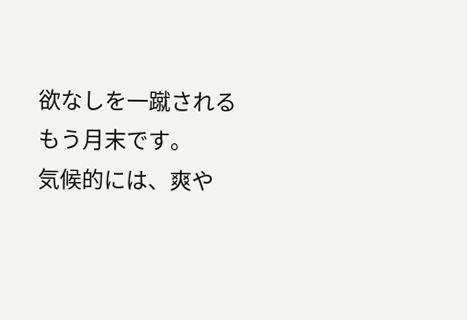欲なしを一蹴される
もう月末です。
気候的には、爽や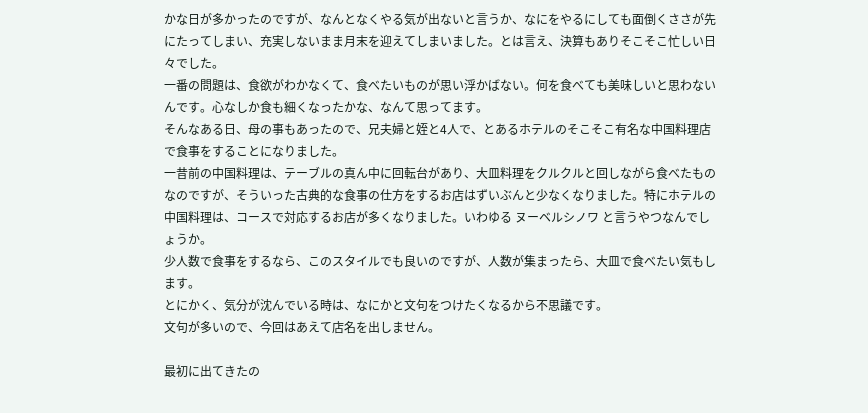かな日が多かったのですが、なんとなくやる気が出ないと言うか、なにをやるにしても面倒くささが先にたってしまい、充実しないまま月末を迎えてしまいました。とは言え、決算もありそこそこ忙しい日々でした。
一番の問題は、食欲がわかなくて、食べたいものが思い浮かばない。何を食べても美味しいと思わないんです。心なしか食も細くなったかな、なんて思ってます。
そんなある日、母の事もあったので、兄夫婦と姪と4人で、とあるホテルのそこそこ有名な中国料理店で食事をすることになりました。
一昔前の中国料理は、テーブルの真ん中に回転台があり、大皿料理をクルクルと回しながら食べたものなのですが、そういった古典的な食事の仕方をするお店はずいぶんと少なくなりました。特にホテルの中国料理は、コースで対応するお店が多くなりました。いわゆる ヌーベルシノワ と言うやつなんでしょうか。
少人数で食事をするなら、このスタイルでも良いのですが、人数が集まったら、大皿で食べたい気もします。
とにかく、気分が沈んでいる時は、なにかと文句をつけたくなるから不思議です。
文句が多いので、今回はあえて店名を出しません。

最初に出てきたの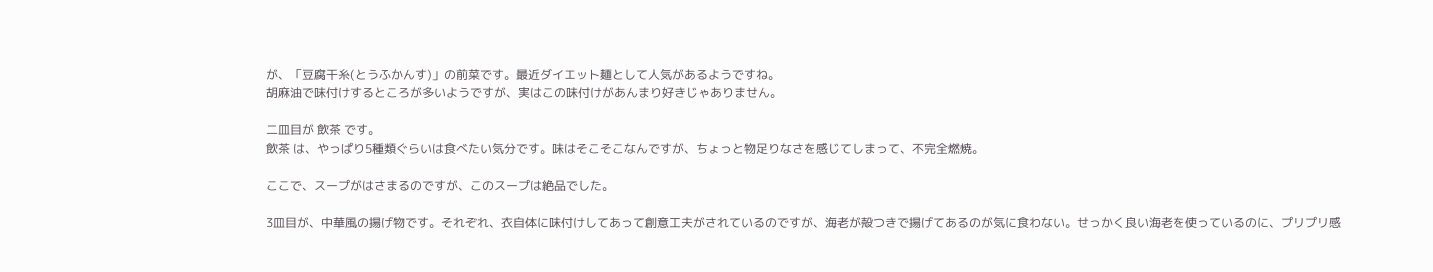が、「豆腐干糸(とうふかんす)」の前菜です。最近ダイエット麺として人気があるようですね。
胡麻油で味付けするところが多いようですが、実はこの味付けがあんまり好きじゃありません。

二皿目が 飲茶 です。
飲茶 は、やっぱり5種類ぐらいは食べたい気分です。味はそこそこなんですが、ちょっと物足りなさを感じてしまって、不完全燃焼。

ここで、スープがはさまるのですが、このスープは絶品でした。

3皿目が、中華風の揚げ物です。それぞれ、衣自体に味付けしてあって創意工夫がされているのですが、海老が殻つきで揚げてあるのが気に食わない。せっかく良い海老を使っているのに、プリプリ感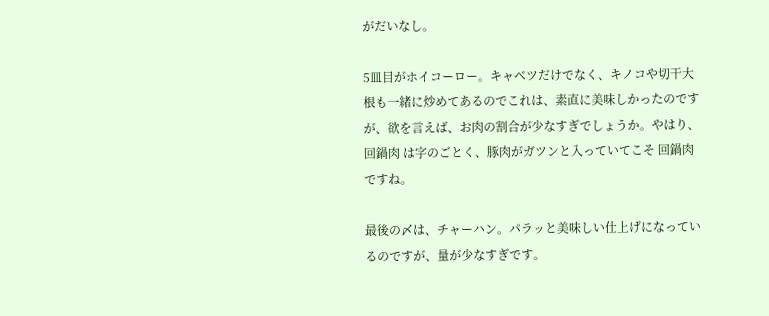がだいなし。

5皿目がホイコーロー。キャベツだけでなく、キノコや切干大根も一緒に炒めてあるのでこれは、素直に美味しかったのですが、欲を言えば、お肉の割合が少なすぎでしょうか。やはり、回鍋肉 は字のごとく、豚肉がガツンと入っていてこそ 回鍋肉 ですね。

最後の〆は、チャーハン。パラッと美味しい仕上げになっているのですが、量が少なすぎです。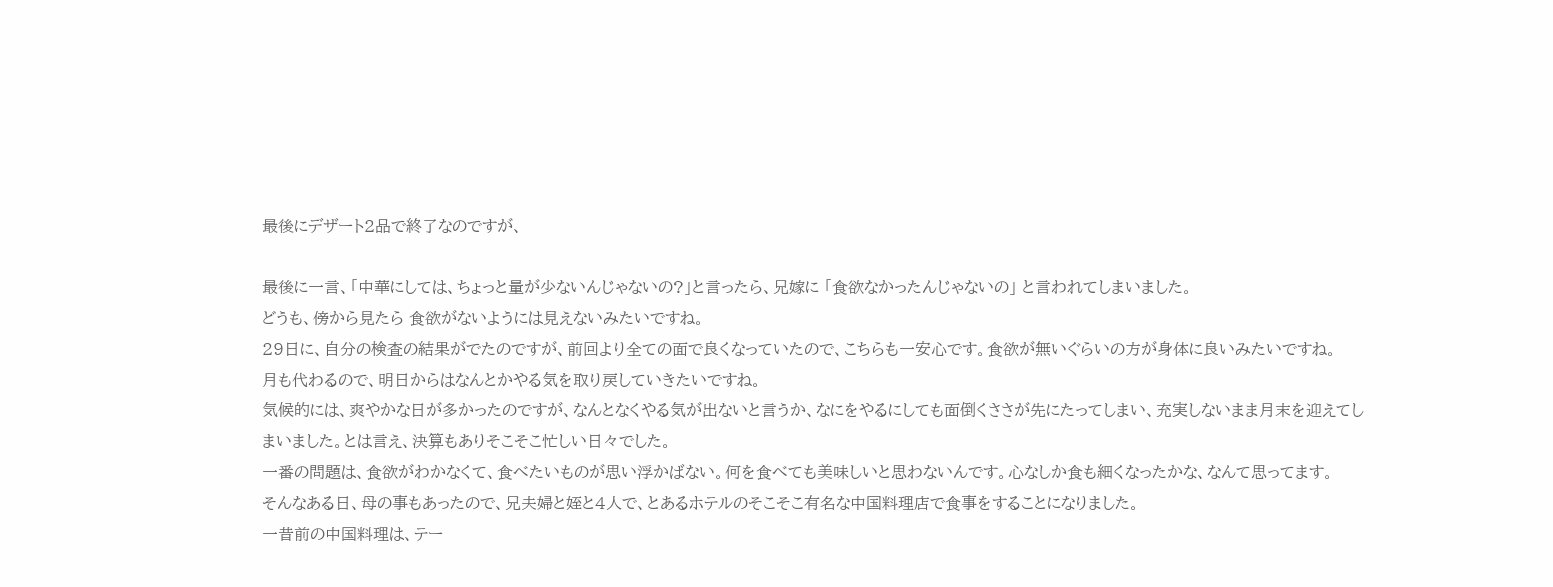最後にデザート2品で終了なのですが、

最後に一言、「中華にしては、ちょっと量が少ないんじゃないの?」と言ったら、兄嫁に 「食欲なかったんじゃないの」 と言われてしまいました。
どうも、傍から見たら 食欲がないようには見えないみたいですね。
29日に、自分の検査の結果がでたのですが、前回より全ての面で良くなっていたので、こちらも一安心です。食欲が無いぐらいの方が身体に良いみたいですね。
月も代わるので、明日からはなんとかやる気を取り戻していきたいですね。
気候的には、爽やかな日が多かったのですが、なんとなくやる気が出ないと言うか、なにをやるにしても面倒くささが先にたってしまい、充実しないまま月末を迎えてしまいました。とは言え、決算もありそこそこ忙しい日々でした。
一番の問題は、食欲がわかなくて、食べたいものが思い浮かばない。何を食べても美味しいと思わないんです。心なしか食も細くなったかな、なんて思ってます。
そんなある日、母の事もあったので、兄夫婦と姪と4人で、とあるホテルのそこそこ有名な中国料理店で食事をすることになりました。
一昔前の中国料理は、テー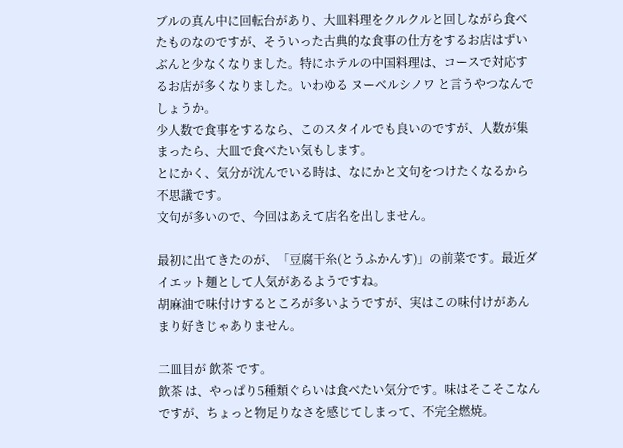ブルの真ん中に回転台があり、大皿料理をクルクルと回しながら食べたものなのですが、そういった古典的な食事の仕方をするお店はずいぶんと少なくなりました。特にホテルの中国料理は、コースで対応するお店が多くなりました。いわゆる ヌーベルシノワ と言うやつなんでしょうか。
少人数で食事をするなら、このスタイルでも良いのですが、人数が集まったら、大皿で食べたい気もします。
とにかく、気分が沈んでいる時は、なにかと文句をつけたくなるから不思議です。
文句が多いので、今回はあえて店名を出しません。

最初に出てきたのが、「豆腐干糸(とうふかんす)」の前菜です。最近ダイエット麺として人気があるようですね。
胡麻油で味付けするところが多いようですが、実はこの味付けがあんまり好きじゃありません。

二皿目が 飲茶 です。
飲茶 は、やっぱり5種類ぐらいは食べたい気分です。味はそこそこなんですが、ちょっと物足りなさを感じてしまって、不完全燃焼。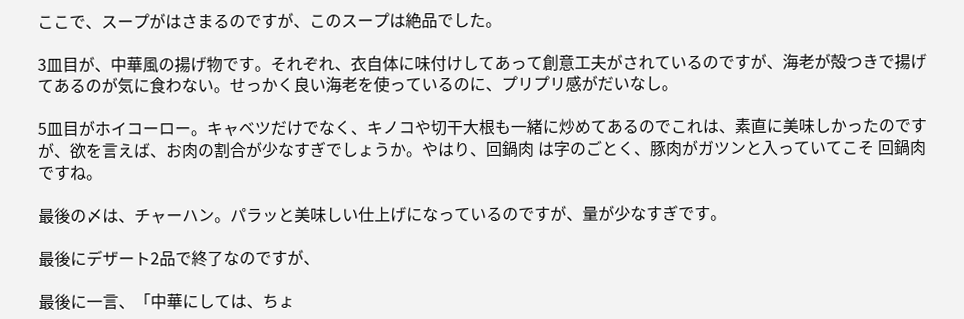ここで、スープがはさまるのですが、このスープは絶品でした。

3皿目が、中華風の揚げ物です。それぞれ、衣自体に味付けしてあって創意工夫がされているのですが、海老が殻つきで揚げてあるのが気に食わない。せっかく良い海老を使っているのに、プリプリ感がだいなし。

5皿目がホイコーロー。キャベツだけでなく、キノコや切干大根も一緒に炒めてあるのでこれは、素直に美味しかったのですが、欲を言えば、お肉の割合が少なすぎでしょうか。やはり、回鍋肉 は字のごとく、豚肉がガツンと入っていてこそ 回鍋肉 ですね。

最後の〆は、チャーハン。パラッと美味しい仕上げになっているのですが、量が少なすぎです。

最後にデザート2品で終了なのですが、

最後に一言、「中華にしては、ちょ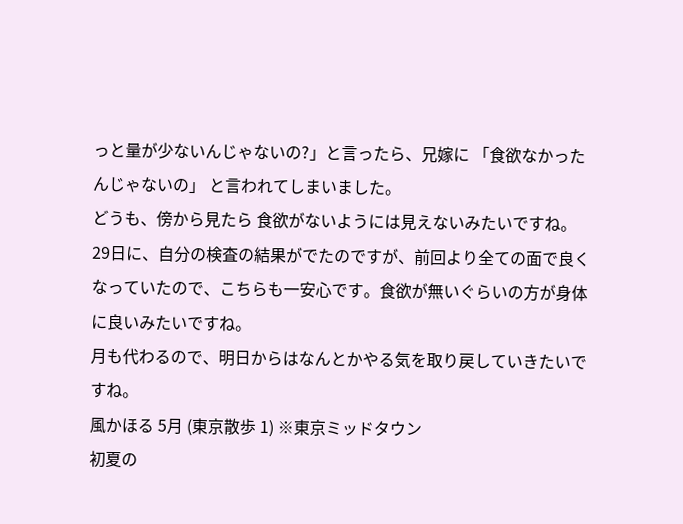っと量が少ないんじゃないの?」と言ったら、兄嫁に 「食欲なかったんじゃないの」 と言われてしまいました。
どうも、傍から見たら 食欲がないようには見えないみたいですね。
29日に、自分の検査の結果がでたのですが、前回より全ての面で良くなっていたので、こちらも一安心です。食欲が無いぐらいの方が身体に良いみたいですね。
月も代わるので、明日からはなんとかやる気を取り戻していきたいですね。
風かほる 5月 (東京散歩 1) ※東京ミッドタウン
初夏の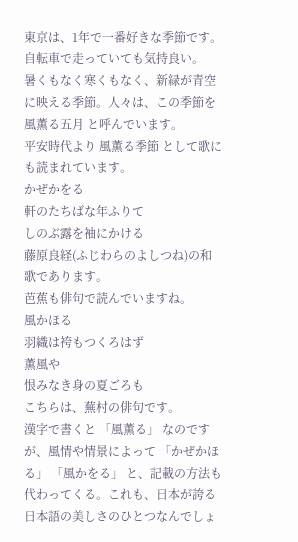東京は、1年で一番好きな季節です。自転車で走っていても気持良い。
暑くもなく寒くもなく、新緑が青空に映える季節。人々は、この季節を 風薫る五月 と呼んでいます。
平安時代より 風薫る季節 として歌にも読まれています。
かぜかをる
軒のたちばな年ふりて
しのぶ露を袖にかける
藤原良経(ふじわらのよしつね)の和歌であります。
芭蕉も俳句で読んでいますね。
風かほる
羽織は袴もつくろはず
薫風や
恨みなき身の夏ごろも
こちらは、蕪村の俳句です。
漢字で書くと 「風薫る」 なのですが、風情や情景によって 「かぜかほる」 「風かをる」 と、記載の方法も代わってくる。これも、日本が誇る日本語の美しさのひとつなんでしょ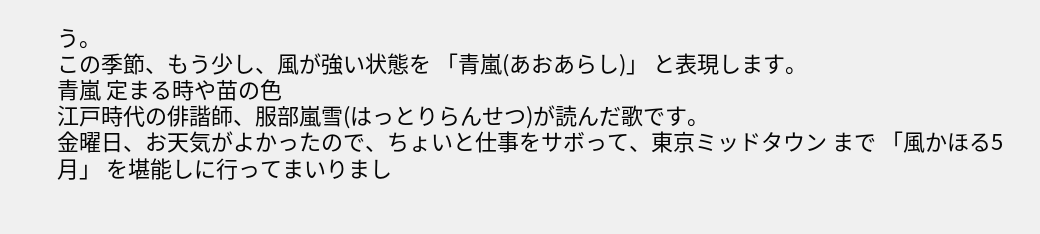う。
この季節、もう少し、風が強い状態を 「青嵐(あおあらし)」 と表現します。
青嵐 定まる時や苗の色
江戸時代の俳諧師、服部嵐雪(はっとりらんせつ)が読んだ歌です。
金曜日、お天気がよかったので、ちょいと仕事をサボって、東京ミッドタウン まで 「風かほる5月」 を堪能しに行ってまいりまし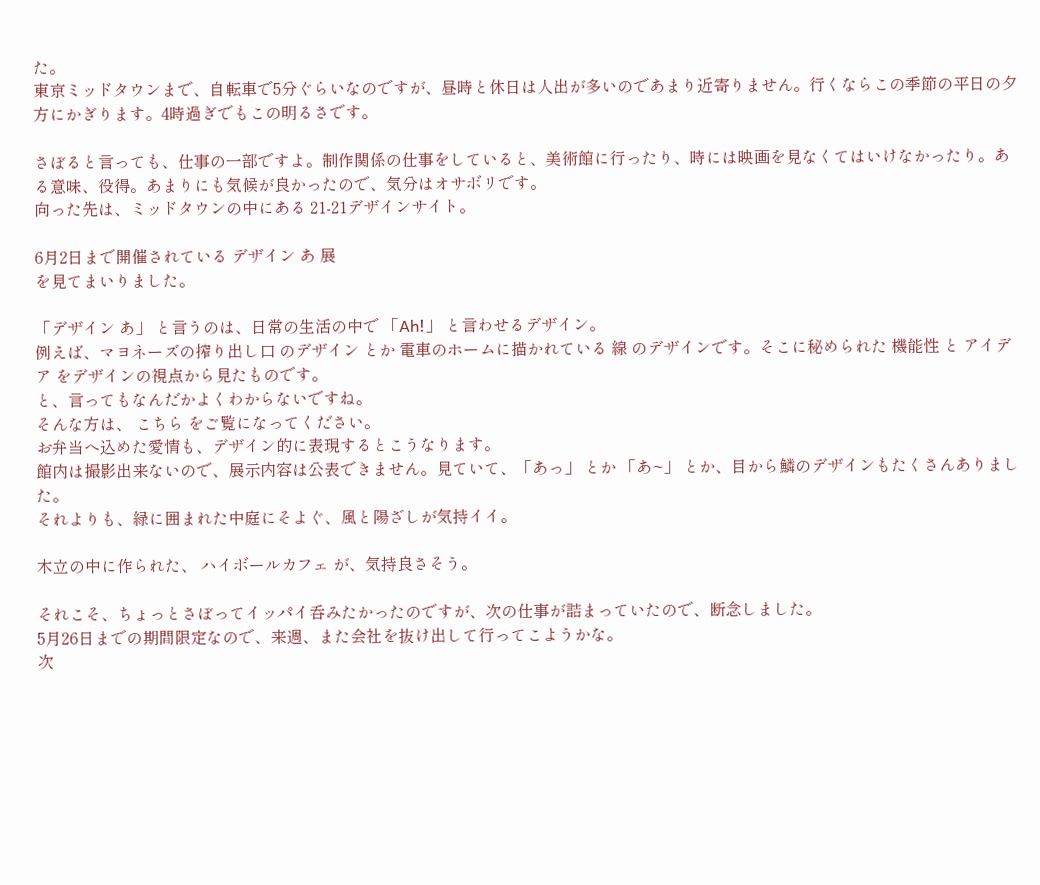た。
東京ミッドタウンまで、自転車で5分ぐらいなのですが、昼時と休日は人出が多いのであまり近寄りません。行くならこの季節の平日の夕方にかぎります。4時過ぎでもこの明るさです。

さぼると言っても、仕事の一部ですよ。制作関係の仕事をしていると、美術館に行ったり、時には映画を見なくてはいけなかったり。ある意味、役得。あまりにも気候が良かったので、気分はオサボリです。
向った先は、ミッドタウンの中にある 21-21デザインサイト。

6月2日まで開催されている デザイン あ 展
を見てまいりました。

「デザイン あ」 と言うのは、日常の生活の中で 「Ah!」 と言わせるデザイン。
例えば、マヨネーズの搾り出し口 のデザイン とか 電車のホームに描かれている 線 のデザインです。そこに秘められた 機能性 と アイデア をデザインの視点から見たものです。
と、言ってもなんだかよくわからないですね。
そんな方は、 こちら をご覧になってください。
お弁当へ込めた愛情も、デザイン的に表現するとこうなります。
館内は撮影出来ないので、展示内容は公表できません。見ていて、「あっ」 とか 「あ~」 とか、目から鱗のデザインもたくさんありました。
それよりも、緑に囲まれた中庭にそよぐ、風と陽ざしが気持イイ。

木立の中に作られた、 ハイボールカフェ が、気持良さそう。

それこそ、ちょっとさぼってイッパイ呑みたかったのですが、次の仕事が詰まっていたので、断念しました。
5月26日までの期間限定なので、来週、また会社を抜け出して行ってこようかな。
次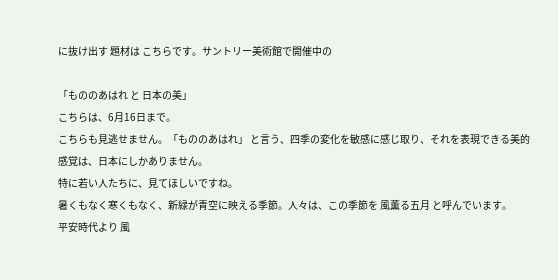に抜け出す 題材は こちらです。サントリー美術館で開催中の

「もののあはれ と 日本の美」
こちらは、6月16日まで。
こちらも見逃せません。「もののあはれ」 と言う、四季の変化を敏感に感じ取り、それを表現できる美的感覚は、日本にしかありません。
特に若い人たちに、見てほしいですね。
暑くもなく寒くもなく、新緑が青空に映える季節。人々は、この季節を 風薫る五月 と呼んでいます。
平安時代より 風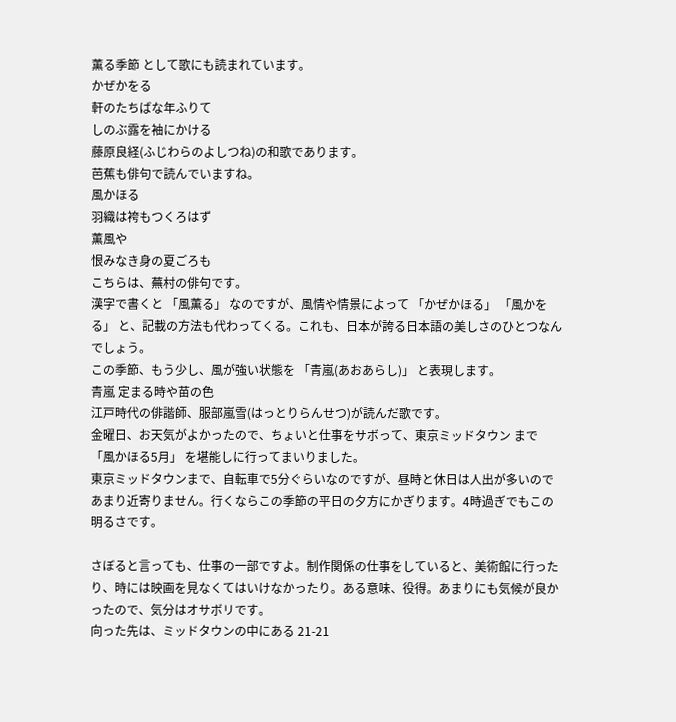薫る季節 として歌にも読まれています。
かぜかをる
軒のたちばな年ふりて
しのぶ露を袖にかける
藤原良経(ふじわらのよしつね)の和歌であります。
芭蕉も俳句で読んでいますね。
風かほる
羽織は袴もつくろはず
薫風や
恨みなき身の夏ごろも
こちらは、蕪村の俳句です。
漢字で書くと 「風薫る」 なのですが、風情や情景によって 「かぜかほる」 「風かをる」 と、記載の方法も代わってくる。これも、日本が誇る日本語の美しさのひとつなんでしょう。
この季節、もう少し、風が強い状態を 「青嵐(あおあらし)」 と表現します。
青嵐 定まる時や苗の色
江戸時代の俳諧師、服部嵐雪(はっとりらんせつ)が読んだ歌です。
金曜日、お天気がよかったので、ちょいと仕事をサボって、東京ミッドタウン まで 「風かほる5月」 を堪能しに行ってまいりました。
東京ミッドタウンまで、自転車で5分ぐらいなのですが、昼時と休日は人出が多いのであまり近寄りません。行くならこの季節の平日の夕方にかぎります。4時過ぎでもこの明るさです。

さぼると言っても、仕事の一部ですよ。制作関係の仕事をしていると、美術館に行ったり、時には映画を見なくてはいけなかったり。ある意味、役得。あまりにも気候が良かったので、気分はオサボリです。
向った先は、ミッドタウンの中にある 21-21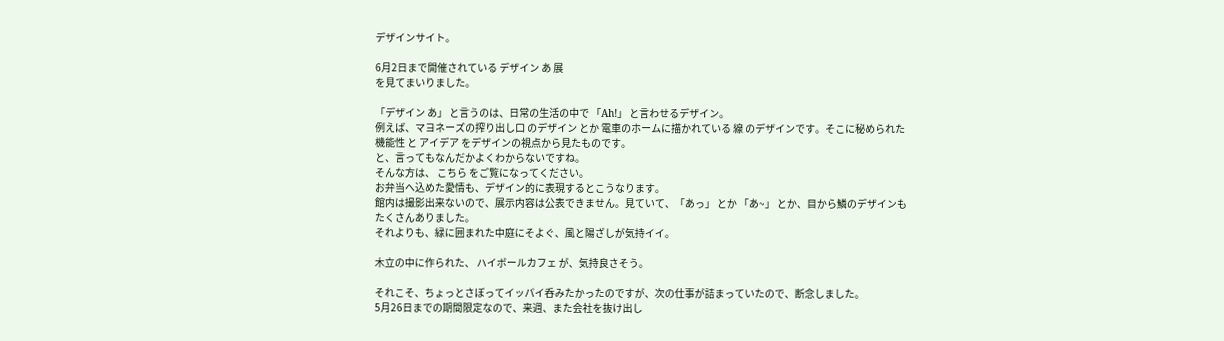デザインサイト。

6月2日まで開催されている デザイン あ 展
を見てまいりました。

「デザイン あ」 と言うのは、日常の生活の中で 「Ah!」 と言わせるデザイン。
例えば、マヨネーズの搾り出し口 のデザイン とか 電車のホームに描かれている 線 のデザインです。そこに秘められた 機能性 と アイデア をデザインの視点から見たものです。
と、言ってもなんだかよくわからないですね。
そんな方は、 こちら をご覧になってください。
お弁当へ込めた愛情も、デザイン的に表現するとこうなります。
館内は撮影出来ないので、展示内容は公表できません。見ていて、「あっ」 とか 「あ~」 とか、目から鱗のデザインもたくさんありました。
それよりも、緑に囲まれた中庭にそよぐ、風と陽ざしが気持イイ。

木立の中に作られた、 ハイボールカフェ が、気持良さそう。

それこそ、ちょっとさぼってイッパイ呑みたかったのですが、次の仕事が詰まっていたので、断念しました。
5月26日までの期間限定なので、来週、また会社を抜け出し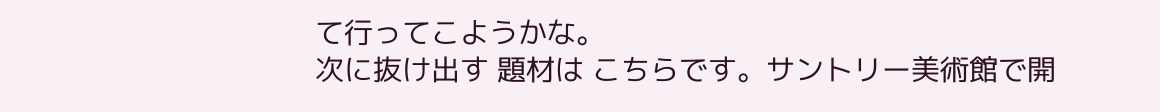て行ってこようかな。
次に抜け出す 題材は こちらです。サントリー美術館で開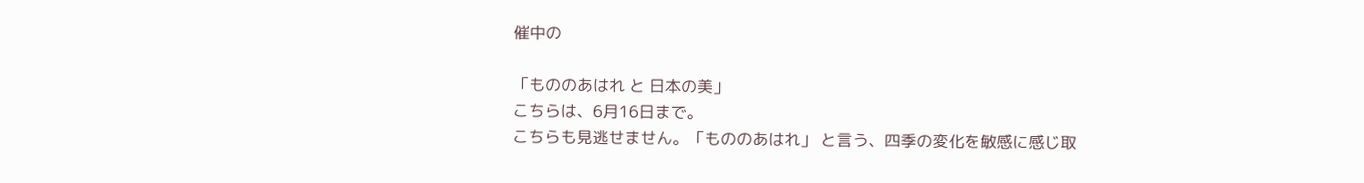催中の

「もののあはれ と 日本の美」
こちらは、6月16日まで。
こちらも見逃せません。「もののあはれ」 と言う、四季の変化を敏感に感じ取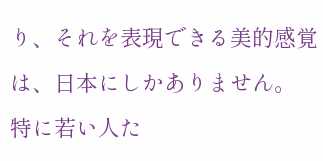り、それを表現できる美的感覚は、日本にしかありません。
特に若い人た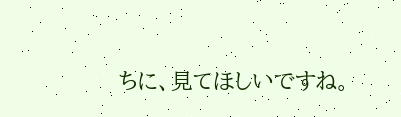ちに、見てほしいですね。